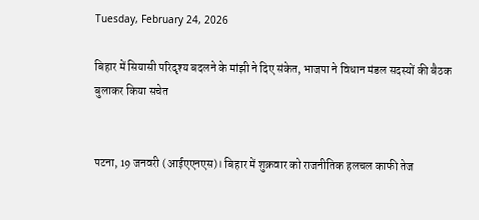Tuesday, February 24, 2026

बिहार में सियासी परिदृश्य बदलने के मांझी ने दिए संकेत, भाजपा ने विधान मंडल सदस्यों की बैठक बुलाकर किया सचेत


पटना, 19 जनवरी (आईएएनएस)। बिहार में शुक्रवार को राजनीतिक हलचल काफी तेज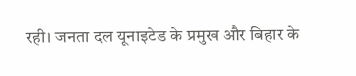रही। जनता दल यूनाइटेड के प्रमुख और बिहार के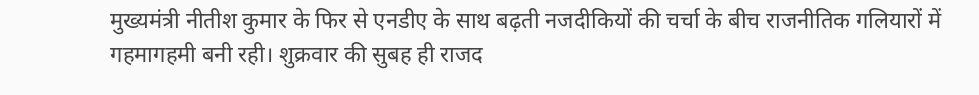मुख्यमंत्री नीतीश कुमार के फिर से एनडीए के साथ बढ़ती नजदीकियों की चर्चा के बीच राजनीतिक गलियारों में गहमागहमी बनी रही। शुक्रवार की सुबह ही राजद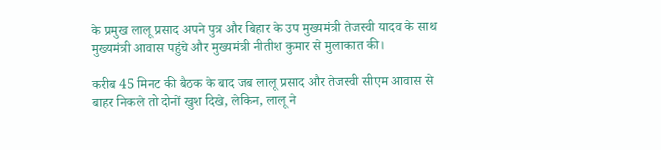के प्रमुख लालू प्रसाद अपने पुत्र और बिहार के उप मुख्यमंत्री तेजस्वी यादव के साथ मुख्यमंत्री आवास पहुंचे और मुख्यमंत्री नीतीश कुमार से मुलाकात की।

करीब 45 मिनट की बैठक के बाद जब लालू प्रसाद और तेजस्वी सीएम आवास से बाहर निकले तो दोनों खुश दिखे, लेकिन, लालू ने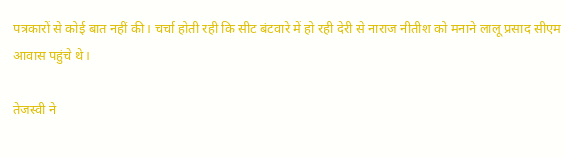पत्रकारों से कोई बात नहीं की। चर्चा होती रही कि सीट बंटवारे में हो रही देरी से नाराज नीतीश को मनाने लालू प्रसाद सीएम आवास पहुंचे थे।

तेजस्वी ने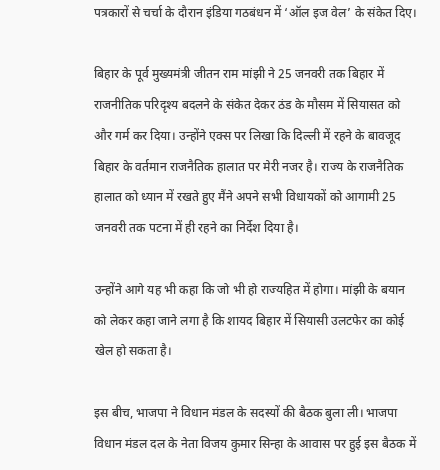पत्रकारों से चर्चा के दौरान इंडिया गठबंधन में ‘ऑल इज वेल’ के संकेत दिए।

बिहार के पूर्व मुख्यमंत्री जीतन राम मांझी ने 25 जनवरी तक बिहार में राजनीतिक परिदृश्य बदलने के संकेत देकर ठंड के मौसम में सियासत को और गर्म कर दिया। उन्होंने एक्स पर लिखा कि दिल्ली में रहने के बावजूद बिहार के वर्तमान राजनैतिक हालात पर मेरी नजर है। राज्य के राजनैतिक हालात को ध्यान में रखते हुए मैंने अपने सभी विधायकों को आगामी 25 जनवरी तक पटना में ही रहने का निर्देश दिया है।

उन्होंने आगे यह भी कहा कि जो भी हो राज्यहित में होगा। मांझी के बयान को लेकर कहा जाने लगा है कि शायद बिहार में सियासी उलटफेर का कोई खेल हो सकता है।

इस बीच, भाजपा ने विधान मंडल के सदस्यों की बैठक बुला ली। भाजपा विधान मंडल दल के नेता विजय कुमार सिन्हा के आवास पर हुई इस बैठक में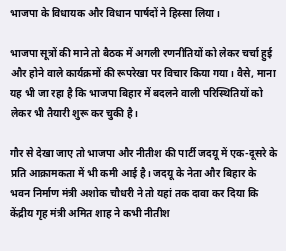भाजपा के विधायक और विधान पार्षदों ने हिस्सा लिया।

भाजपा सूत्रों की माने तो बैठक में अगली रणनीतियों को लेकर चर्चा हुई और होने वाले कार्यक्रमों की रूपरेखा पर विचार किया गया। वैसे, माना यह भी जा रहा है कि भाजपा बिहार में बदलने वाली परिस्थितियों को लेकर भी तैयारी शुरू कर चुकी है।

गौर से देखा जाए तो भाजपा और नीतीश की पार्टी जदयू में एक-दूसरे के प्रति आक्रामकता में भी कमी आई है। जदयू के नेता और बिहार के भवन निर्माण मंत्री अशोक चौधरी ने तो यहां तक दावा कर दिया कि केंद्रीय गृह मंत्री अमित शाह ने कभी नीतीश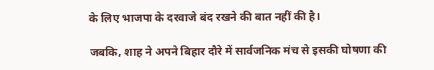के लिए भाजपा के दरवाजे बंद रखने की बात नहीं की है।

जबकि, शाह ने अपने बिहार दौरे में सार्वजनिक मंच से इसकी घोषणा की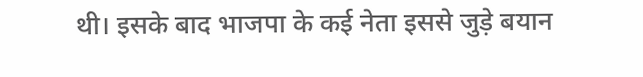थी। इसके बाद भाजपा के कई नेता इससे जुड़े बयान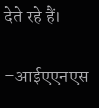देते रहे हैं।

–आईएएनएस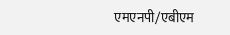एमएनपी/एबीएम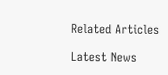Related Articles

Latest News